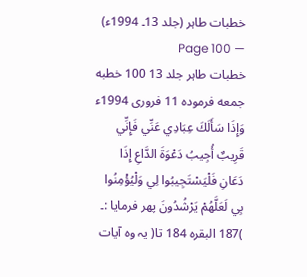خطبات طاہر (جلد 13۔ 1994ء) — Page 100
خطبات طاہر جلد 13 100 خطبه جمعه فرموده 11 فروری 1994ء وَإِذَا سَأَلَكَ عِبَادِي عَنِّي فَإِنِّي قَرِيبٌ أُجِيبُ دَعْوَةَ الدَّاعِ إِذَا دَعَانِ فَلْيَسْتَجِيبُوا لِي وَلْيُؤْمِنُوا بِي لَعَلَّهُمْ يَرْشُدُونَ پھر فرمایا :۔ )187 البقرہ 184 تا( یہ وہ آیات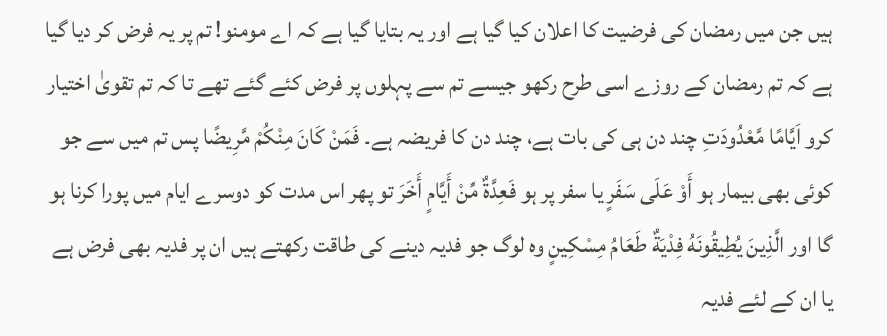ہیں جن میں رمضان کی فرضیت کا اعلان کیا گیا ہے اور یہ بتایا گیا ہے کہ اے مومنو! تم پر یہ فرض کر دیا گیا ہے کہ تم رمضان کے روزے اسی طرح رکھو جیسے تم سے پہلوں پر فرض کئے گئے تھے تا کہ تم تقویٰ اختیار کرو اَيَّامًا مَّعْدُودَتِ چند دن ہی کی بات ہے، چند دن کا فریضہ ہے۔ فَمَنْ كَانَ مِنْكُمْ مَّرِيضًا پس تم میں سے جو کوئی بھی بیمار ہو أَوْ عَلَى سَفَرٍ یا سفر پر ہو فَعِدَّةٌ مِّنْ أَيَّامٍ أَخَرَ تو پھر اس مدت کو دوسرے ایام میں پورا کرنا ہو گا اور الَّذِينَ يُطِيقُونَهُ فِدْيَةٌ طَعَامُ مِسْكِينٍ وہ لوگ جو فدیہ دینے کی طاقت رکھتے ہیں ان پر فدیہ بھی فرض ہے یا ان کے لئے فدیہ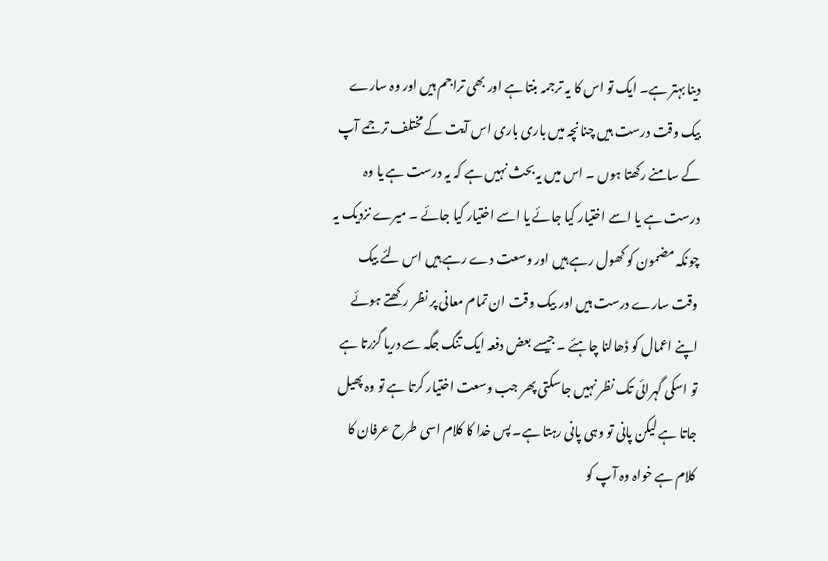دینا بہتر ہے۔ ایک تو اس کا یہ ترجمہ بنتا ہے اور بھی تراجم ہیں اور وہ سارے بیک وقت درست ہیں چنانچہ میں باری باری اس آیت کے مختلف ترجمے آپ کے سامنے رکھتا ہوں ۔ اس میں یہ بحث نہیں ہے کہ یہ درست ہے یا وہ درست ہے یا اسے اختیار کیا جائے یا اسے اختیار کیا جائے ۔ میرے نزدیک یہ چونکہ مضمون کو کھول رہے ہیں اور وسعت دے رہے ہیں اس لئے بیک وقت سارے درست ہیں اور بیک وقت ان تمام معانی پر نظر رکھتے ہوئے اپنے اعمال کو ڈھالنا چاہئے ۔ جیسے بعض دفعہ ایک تنگ جگہ سے دریا گزرتا ہے تو اسکی گہرائی تک نظر نہیں جاسکتی پھر جب وسعت اختیار کرتا ہے تو وہ پھیل جاتا ہے لیکن پانی تو وہی پانی رہتا ہے۔ پس خدا کا کلام اسی طرح عرفان کا کلام ہے خواہ وہ آپ کو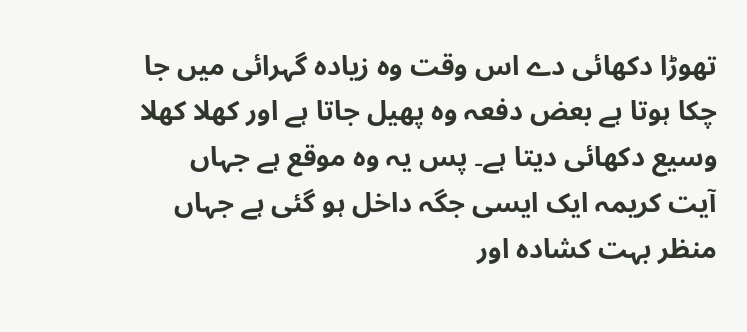تھوڑا دکھائی دے اس وقت وہ زیادہ گہرائی میں جا چکا ہوتا ہے بعض دفعہ وہ پھیل جاتا ہے اور کھلا کھلا وسیع دکھائی دیتا ہے۔ پس یہ وہ موقع ہے جہاں آیت کریمہ ایک ایسی جگہ داخل ہو گئی ہے جہاں منظر بہت کشادہ اور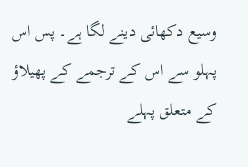وسیع دکھائی دینے لگا ہے۔ پس اس پہلو سے اس کے ترجمے کے پھیلاؤ کے متعلق پہلے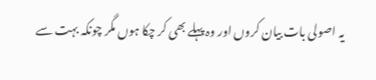یہ اصولی بات بیان کروں اور وہ پہلے بھی کر چکا ہوں مگر چونکہ بہت سے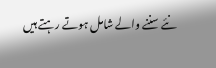نئے سننے والے شامل ہوتے رہتے ہیں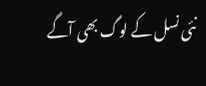نئی نسل کے لوگ بھی آگے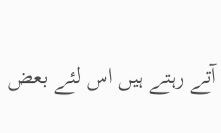آتے رہتے ہیں اس لئے بعض